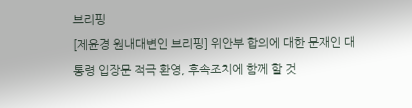브리핑
[제윤경 원내대변인 브리핑] 위안부 합의에 대한 문재인 대통령 입장문 적극 환영, 후속조치에 함께 할 것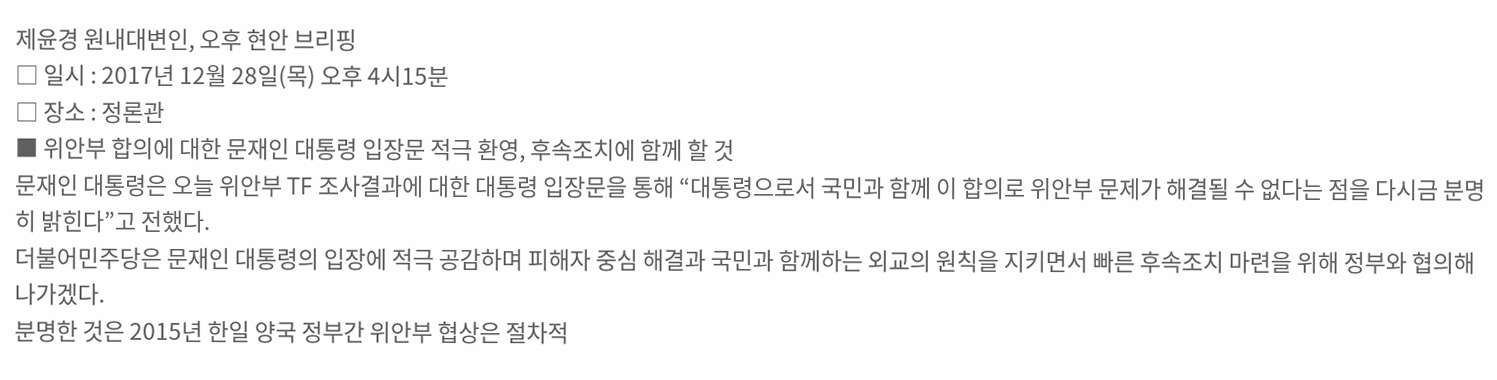제윤경 원내대변인, 오후 현안 브리핑
□ 일시 : 2017년 12월 28일(목) 오후 4시15분
□ 장소 : 정론관
■ 위안부 합의에 대한 문재인 대통령 입장문 적극 환영, 후속조치에 함께 할 것
문재인 대통령은 오늘 위안부 TF 조사결과에 대한 대통령 입장문을 통해 “대통령으로서 국민과 함께 이 합의로 위안부 문제가 해결될 수 없다는 점을 다시금 분명히 밝힌다”고 전했다.
더불어민주당은 문재인 대통령의 입장에 적극 공감하며 피해자 중심 해결과 국민과 함께하는 외교의 원칙을 지키면서 빠른 후속조치 마련을 위해 정부와 협의해 나가겠다.
분명한 것은 2015년 한일 양국 정부간 위안부 협상은 절차적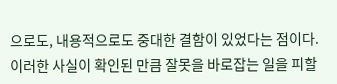으로도, 내용적으로도 중대한 결함이 있었다는 점이다.
이러한 사실이 확인된 만큼 잘못을 바로잡는 일을 피할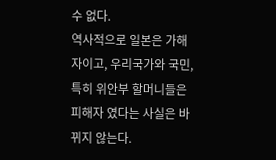수 없다.
역사적으로 일본은 가해자이고, 우리국가와 국민, 특히 위안부 할머니들은 피해자 였다는 사실은 바뀌지 않는다.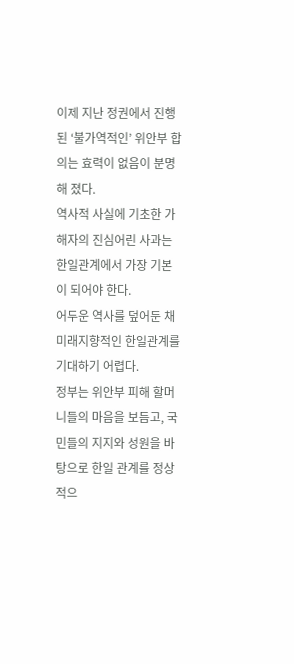이제 지난 정권에서 진행된 ‘불가역적인’ 위안부 합의는 효력이 없음이 분명해 졌다.
역사적 사실에 기초한 가해자의 진심어린 사과는 한일관계에서 가장 기본이 되어야 한다.
어두운 역사를 덮어둔 채 미래지향적인 한일관계를 기대하기 어렵다.
정부는 위안부 피해 할머니들의 마음을 보듬고, 국민들의 지지와 성원을 바탕으로 한일 관계를 정상적으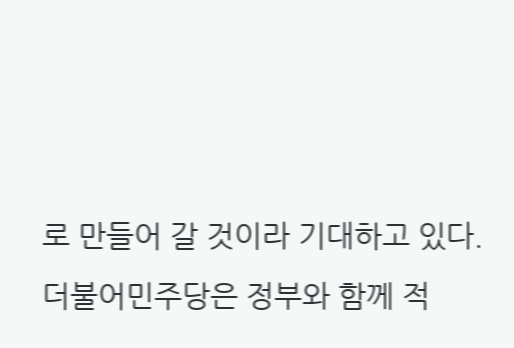로 만들어 갈 것이라 기대하고 있다.
더불어민주당은 정부와 함께 적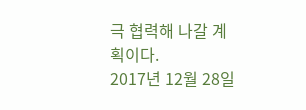극 협력해 나갈 계획이다.
2017년 12월 28일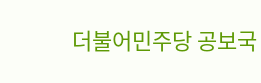더불어민주당 공보국